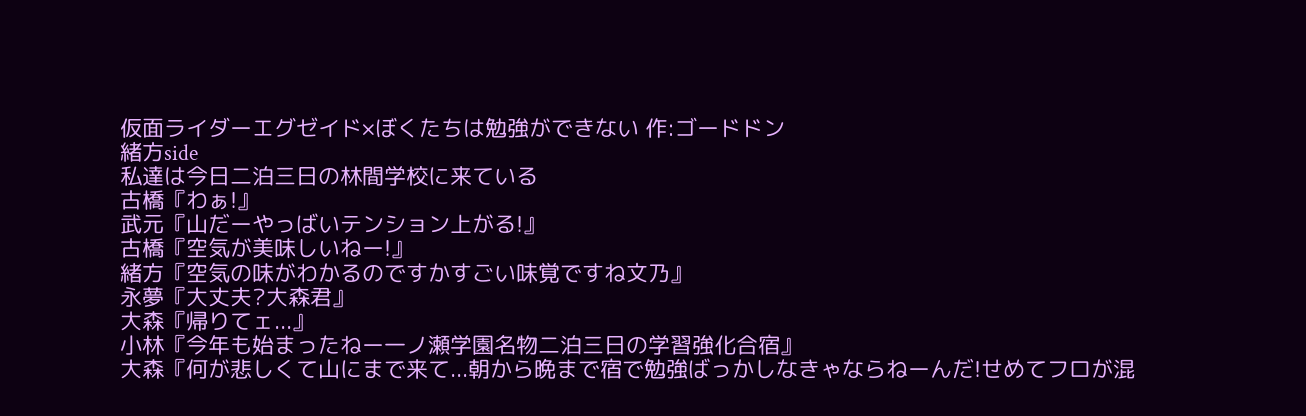仮面ライダーエグゼイド×ぼくたちは勉強ができない 作:ゴードドン
緒方side
私達は今日二泊三日の林間学校に来ている
古橋『わぁ!』
武元『山だーやっばいテンション上がる!』
古橋『空気が美味しいねー!』
緒方『空気の味がわかるのですかすごい味覚ですね文乃』
永夢『大丈夫?大森君』
大森『帰りてェ...』
小林『今年も始まったねー一ノ瀬学園名物二泊三日の学習強化合宿』
大森『何が悲しくて山にまで来て...朝から晩まで宿で勉強ばっかしなきゃならねーんだ!せめてフロが混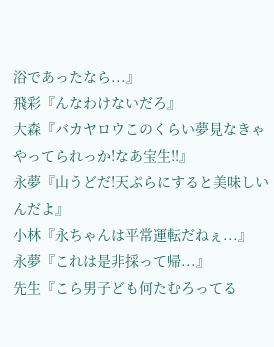浴であったなら...』
飛彩『んなわけないだろ』
大森『バカヤロウこのくらい夢見なきゃやってられっか!なあ宝生‼』
永夢『山うどだ!天ぷらにすると美味しいんだよ』
小林『永ちゃんは平常運転だねぇ...』
永夢『これは是非採って帰...』
先生『こら男子ども何たむろってる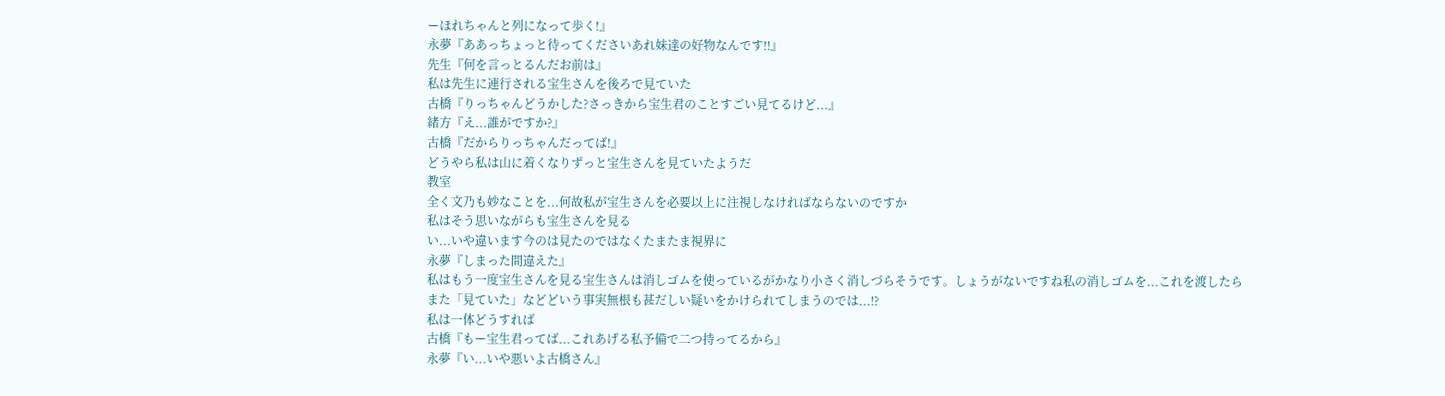ーほれちゃんと列になって歩く!』
永夢『ああっちょっと待ってくださいあれ妹達の好物なんです‼』
先生『何を言っとるんだお前は』
私は先生に連行される宝生さんを後ろで見ていた
古橋『りっちゃんどうかした?さっきから宝生君のことすごい見てるけど...』
緒方『え...誰がですか?』
古橋『だからりっちゃんだってば!』
どうやら私は山に着くなりずっと宝生さんを見ていたようだ
教室
全く文乃も妙なことを...何故私が宝生さんを必要以上に注視しなければならないのですか
私はそう思いながらも宝生さんを見る
い...いや違います今のは見たのではなくたまたま視界に
永夢『しまった間違えた』
私はもう一度宝生さんを見る宝生さんは消しゴムを使っているがかなり小さく消しづらそうです。しょうがないですね私の消しゴムを...これを渡したらまた「見ていた」などどいう事実無根も甚だしい疑いをかけられてしまうのでは...⁉
私は一体どうすれば
古橋『もー宝生君ってば...これあげる私予備で二つ持ってるから』
永夢『い...いや悪いよ古橋さん』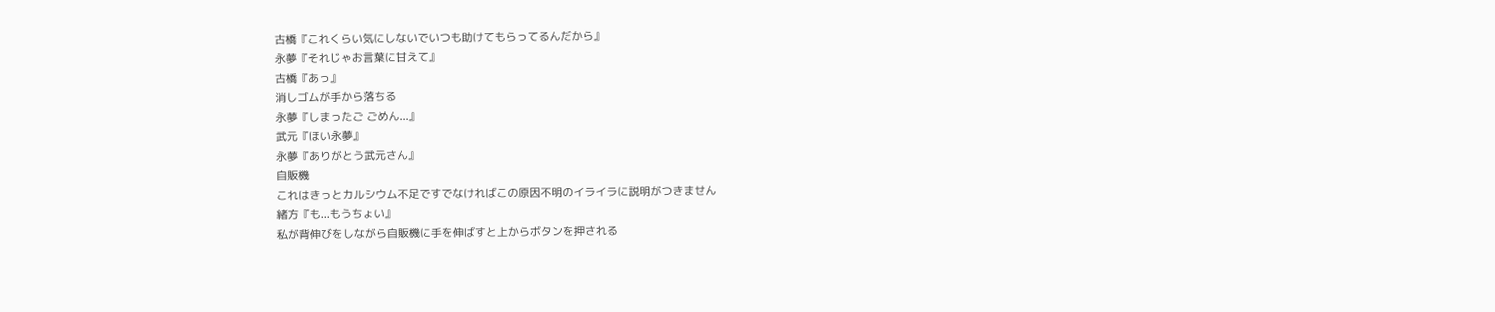古橋『これくらい気にしないでいつも助けてもらってるんだから』
永夢『それじゃお言葉に甘えて』
古橋『あっ』
消しゴムが手から落ちる
永夢『しまったご ごめん...』
武元『ほい永夢』
永夢『ありがとう武元さん』
自販機
これはきっとカルシウム不足ですでなければこの原因不明のイライラに説明がつきません
緒方『も...もうちょい』
私が背伸びをしながら自販機に手を伸ばすと上からボタンを押される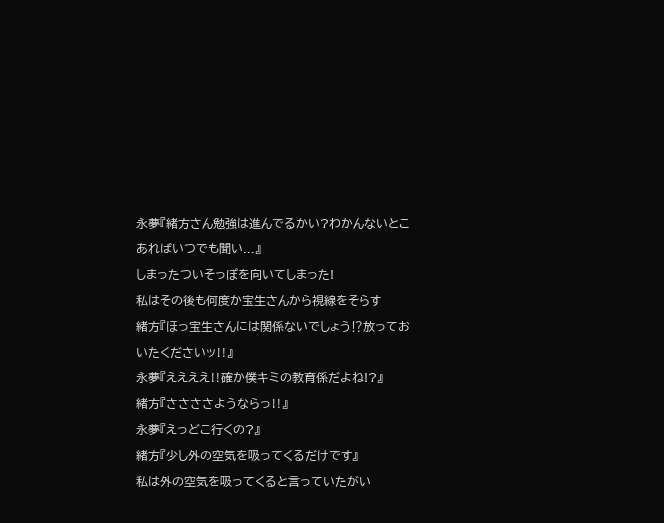永夢『緒方さん勉強は進んでるかい?わかんないとこあればいつでも聞い...』
しまったついそっぽを向いてしまった!
私はその後も何度か宝生さんから視線をそらす
緒方『ほっ宝生さんには関係ないでしょう⁉放っておいたくださいッ‼』
永夢『ええええ‼確か僕キミの教育係だよね!?』
緒方『ささささようならっ‼』
永夢『えっどこ行くの?』
緒方『少し外の空気を吸ってくるだけです』
私は外の空気を吸ってくると言っていたがい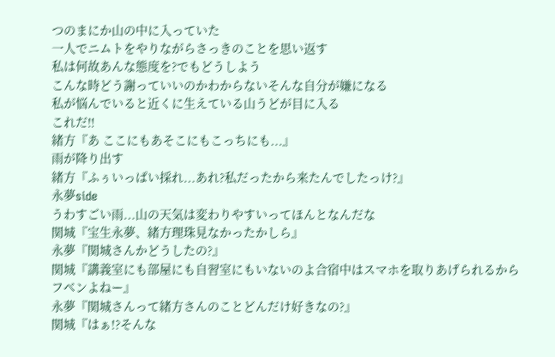つのまにか山の中に入っていた
一人でニムトをやりながらさっきのことを思い返す
私は何故あんな態度を?でもどうしよう
こんな時どう謝っていいのかわからないそんな自分が嫌になる
私が悩んでいると近くに生えている山うどが目に入る
これだ‼
緒方『あ ここにもあそこにもこっちにも...』
雨が降り出す
緒方『ふぅいっぱい採れ...あれ?私だったから来たんでしたっけ?』
永夢side
うわすごい雨...山の天気は変わりやすいってほんとなんだな
関城『宝生永夢、緒方理珠見なかったかしら』
永夢『関城さんかどうしたの?』
関城『講義室にも部屋にも自習室にもいないのよ合宿中はスマホを取りあげられるからフベンよねー』
永夢『関城さんって緒方さんのことどんだけ好きなの?』
関城『はぁ!?そんな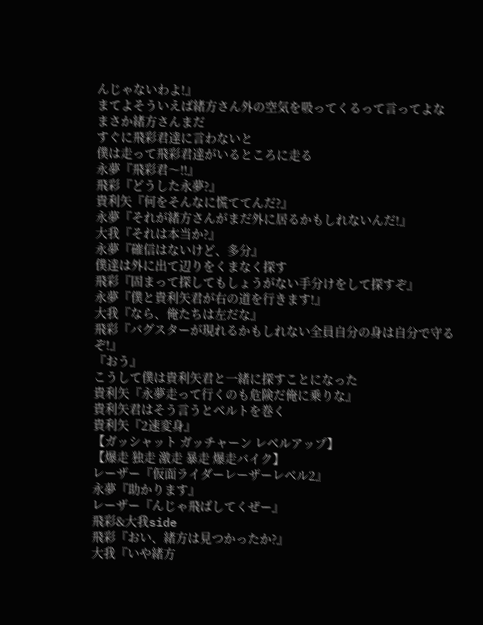んじゃないわよ!』
まてよそういえば緒方さん外の空気を吸ってくるって言ってよな
まさか緒方さんまだ
すぐに飛彩君達に言わないと
僕は走って飛彩君達がいるところに走る
永夢『飛彩君〜‼』
飛彩『どうした永夢?』
貴利矢『何をそんなに慌ててんだ?』
永夢『それが緒方さんがまだ外に居るかもしれないんだ!』
大我『それは本当か?』
永夢『確信はないけど、多分』
僕達は外に出て辺りをくまなく探す
飛彩『固まって探してもしょうがない手分けをして探すぞ』
永夢『僕と貴利矢君が右の道を行きます!』
大我『なら、俺たちは左だな』
飛彩『バグスターが現れるかもしれない全員自分の身は自分で守るぞ!』
『おう』
こうして僕は貴利矢君と一緒に探すことになった
貴利矢『永夢走って行くのも危険だ俺に乗りな』
貴利矢君はそう言うとベルトを巻く
貴利矢『2速変身』
【ガッシャット ガッチャーン レベルアップ】
【爆走 独走 激走 暴走 爆走バイク】
レーザー『仮面ライダーレーザーレベル2』
永夢『助かります』
レーザー『んじゃ飛ばしてくぜー』
飛彩&大我side
飛彩『おい、緒方は見つかったか?』
大我『いや緒方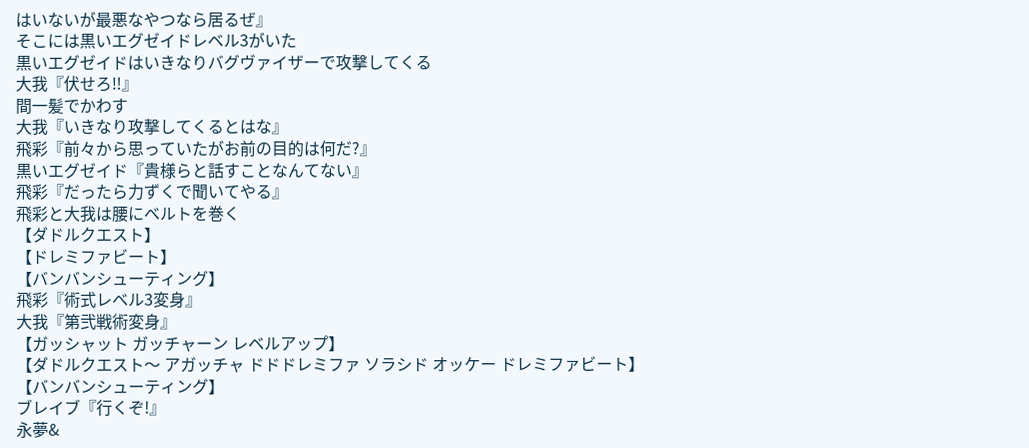はいないが最悪なやつなら居るぜ』
そこには黒いエグゼイドレベル3がいた
黒いエグゼイドはいきなりバグヴァイザーで攻撃してくる
大我『伏せろ‼』
間一髪でかわす
大我『いきなり攻撃してくるとはな』
飛彩『前々から思っていたがお前の目的は何だ?』
黒いエグゼイド『貴様らと話すことなんてない』
飛彩『だったら力ずくで聞いてやる』
飛彩と大我は腰にベルトを巻く
【ダドルクエスト】
【ドレミファビート】
【バンバンシューティング】
飛彩『術式レベル3変身』
大我『第弐戦術変身』
【ガッシャット ガッチャーン レベルアップ】
【ダドルクエスト〜 アガッチャ ドドドレミファ ソラシド オッケー ドレミファビート】
【バンバンシューティング】
ブレイブ『行くぞ!』
永夢&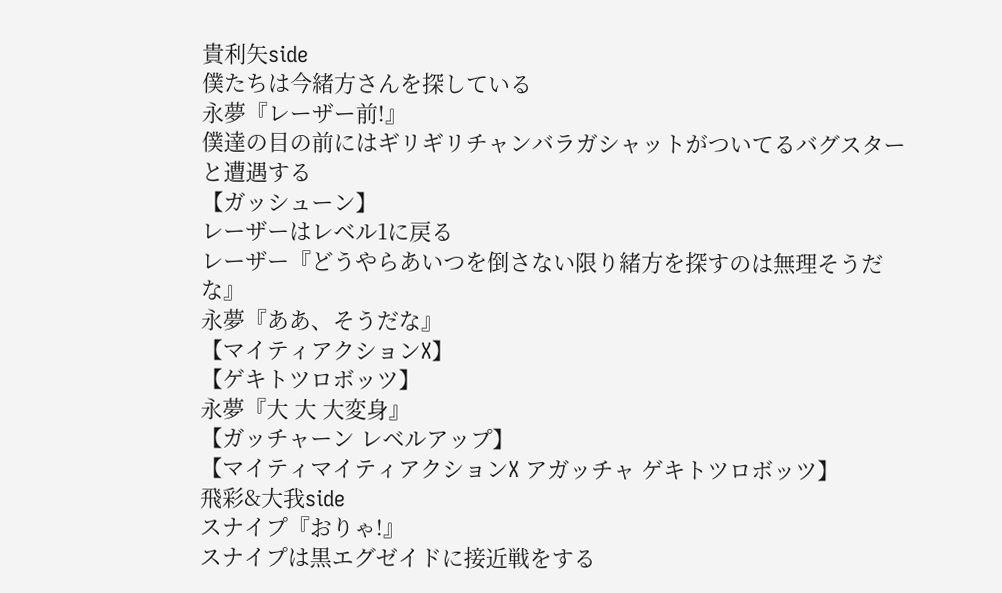貴利矢side
僕たちは今緒方さんを探している
永夢『レーザー前!』
僕達の目の前にはギリギリチャンバラガシャットがついてるバグスターと遭遇する
【ガッシューン】
レーザーはレベル1に戻る
レーザー『どうやらあいつを倒さない限り緒方を探すのは無理そうだな』
永夢『ああ、そうだな』
【マイティアクションX】
【ゲキトツロボッツ】
永夢『大 大 大変身』
【ガッチャーン レベルアップ】
【マイティマイティアクションX アガッチャ ゲキトツロボッツ】
飛彩&大我side
スナイプ『おりゃ!』
スナイプは黒エグゼイドに接近戦をする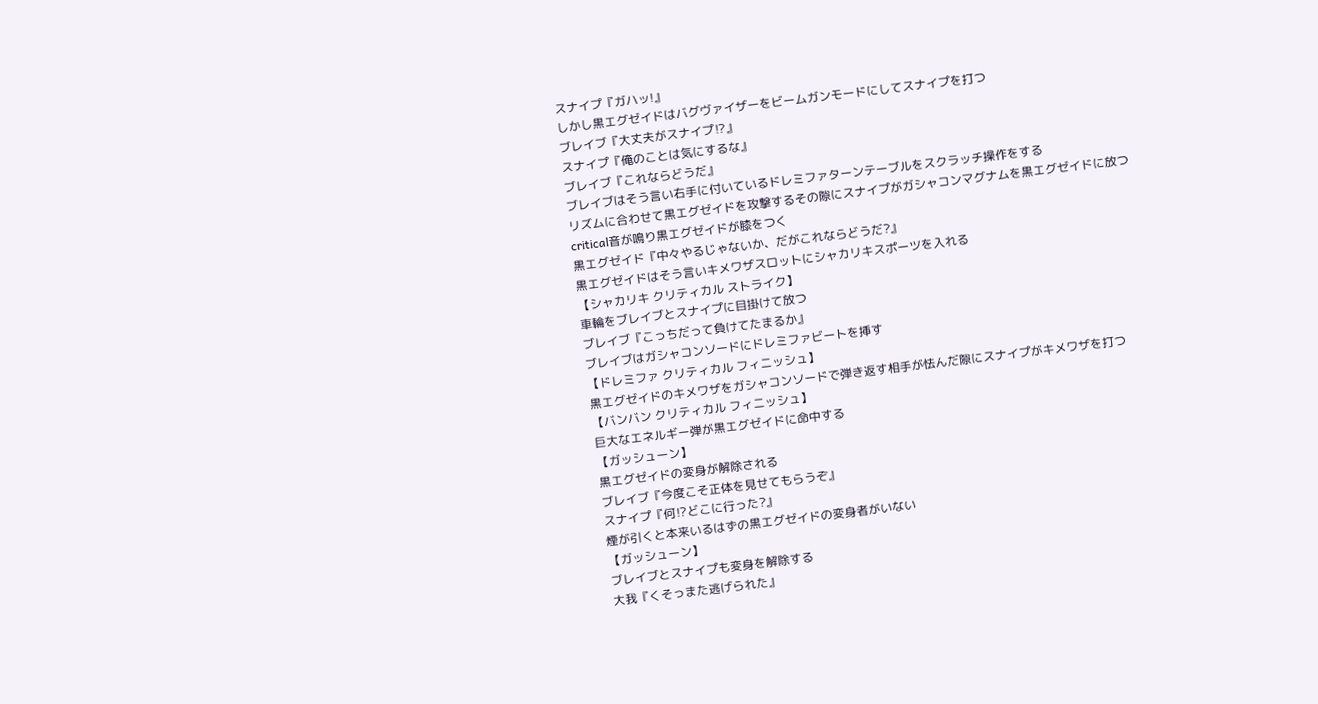スナイプ『ガハッ!』
しかし黒エグゼイドはバグヴァイザーをビームガンモードにしてスナイプを打つ
ブレイブ『大丈夫がスナイプ⁉』
スナイプ『俺のことは気にするな』
ブレイブ『これならどうだ』
ブレイブはそう言い右手に付いているドレミファターンテーブルをスクラッチ操作をする
リズムに合わせて黒エグゼイドを攻撃するその隙にスナイプがガシャコンマグナムを黒エグゼイドに放つ
critical音が鳴り黒エグゼイドが膝をつく
黒エグゼイド『中々やるじゃないか、だがこれならどうだ?』
黒エグゼイドはそう言いキメワザスロットにシャカリキスポーツを入れる
【シャカリキ クリティカル ストライク】
車輪をブレイブとスナイプに目掛けて放つ
ブレイブ『こっちだって負けてたまるか』
ブレイブはガシャコンソードにドレミファビートを挿す
【ドレミファ クリティカル フィニッシュ】
黒エグゼイドのキメワザをガシャコンソードで弾き返す相手が怯んだ隙にスナイプがキメワザを打つ
【バンバン クリティカル フィニッシュ】
巨大なエネルギー弾が黒エグゼイドに命中する
【ガッシューン】
黒エグゼイドの変身が解除される
ブレイブ『今度こそ正体を見せてもらうぞ』
スナイプ『何⁉どこに行った?』
煙が引くと本来いるはずの黒エグゼイドの変身者がいない
【ガッシューン】
ブレイブとスナイプも変身を解除する
大我『くそっまた逃げられた』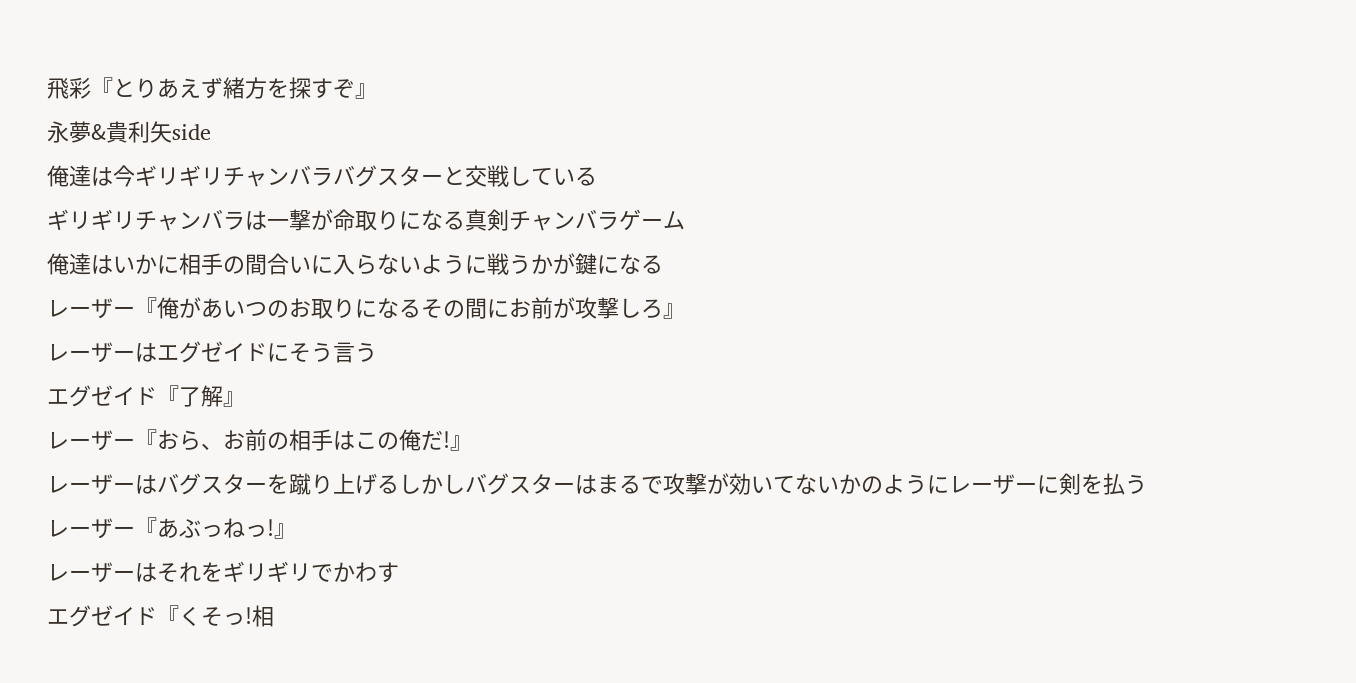飛彩『とりあえず緒方を探すぞ』
永夢&貴利矢side
俺達は今ギリギリチャンバラバグスターと交戦している
ギリギリチャンバラは一撃が命取りになる真剣チャンバラゲーム
俺達はいかに相手の間合いに入らないように戦うかが鍵になる
レーザー『俺があいつのお取りになるその間にお前が攻撃しろ』
レーザーはエグゼイドにそう言う
エグゼイド『了解』
レーザー『おら、お前の相手はこの俺だ!』
レーザーはバグスターを蹴り上げるしかしバグスターはまるで攻撃が効いてないかのようにレーザーに剣を払う
レーザー『あぶっねっ!』
レーザーはそれをギリギリでかわす
エグゼイド『くそっ!相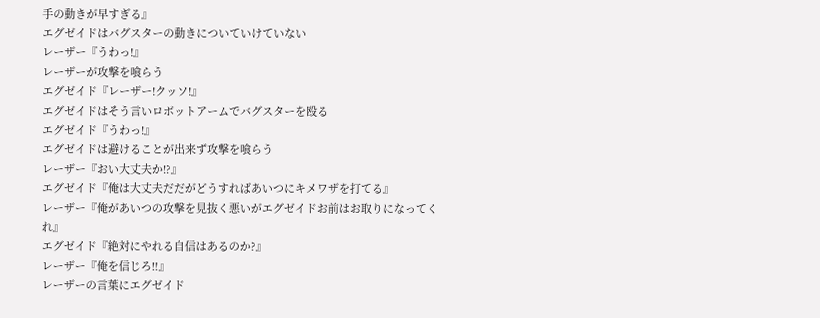手の動きが早すぎる』
エグゼイドはバグスターの動きについていけていない
レーザー『うわっ!』
レーザーが攻撃を喰らう
エグゼイド『レーザー!クッソ!』
エグゼイドはそう言いロボットアームでバグスターを殴る
エグゼイド『うわっ!』
エグゼイドは避けることが出来ず攻撃を喰らう
レーザー『おい大丈夫か⁉』
エグゼイド『俺は大丈夫だだがどうすればあいつにキメワザを打てる』
レーザー『俺があいつの攻撃を見抜く悪いがエグゼイドお前はお取りになってくれ』
エグゼイド『絶対にやれる自信はあるのか?』
レーザー『俺を信じろ‼』
レーザーの言葉にエグゼイド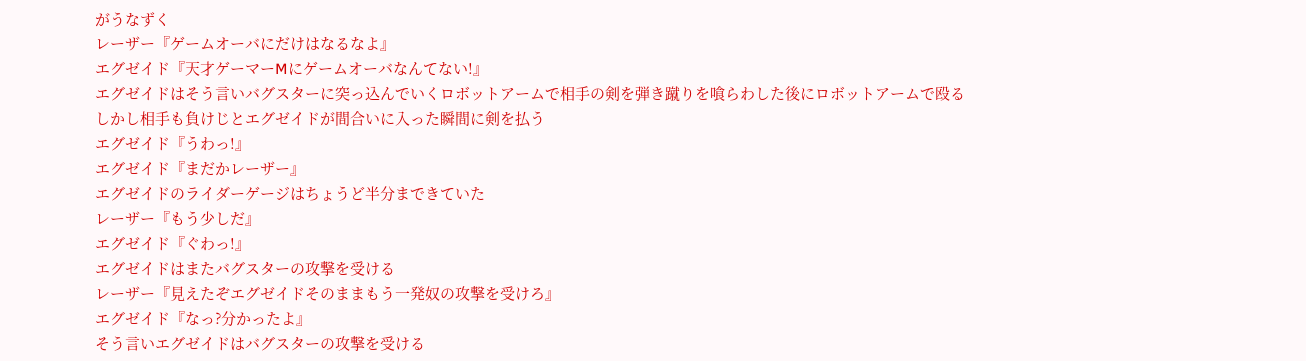がうなずく
レーザー『ゲームオーバにだけはなるなよ』
エグゼイド『天才ゲーマーMにゲームオーバなんてない!』
エグゼイドはそう言いバグスターに突っ込んでいくロボットアームで相手の剣を弾き蹴りを喰らわした後にロボットアームで殴る
しかし相手も負けじとエグゼイドが間合いに入った瞬間に剣を払う
エグゼイド『うわっ!』
エグゼイド『まだかレーザー』
エグゼイドのライダーゲージはちょうど半分まできていた
レーザー『もう少しだ』
エグゼイド『ぐわっ!』
エグゼイドはまたバグスターの攻撃を受ける
レーザー『見えたぞエグゼイドそのままもう一発奴の攻撃を受けろ』
エグゼイド『なっ?分かったよ』
そう言いエグゼイドはバグスターの攻撃を受ける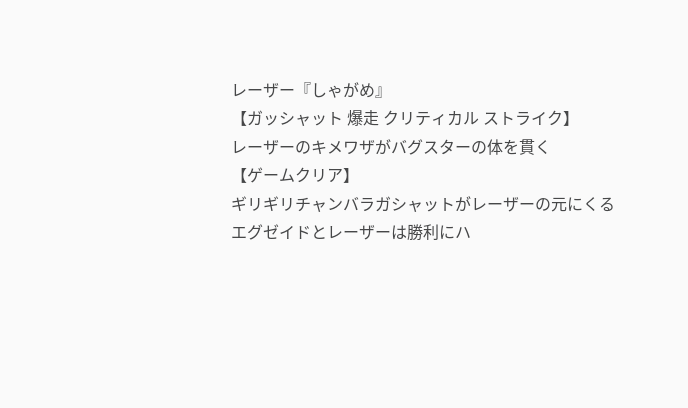レーザー『しゃがめ』
【ガッシャット 爆走 クリティカル ストライク】
レーザーのキメワザがバグスターの体を貫く
【ゲームクリア】
ギリギリチャンバラガシャットがレーザーの元にくる
エグゼイドとレーザーは勝利にハ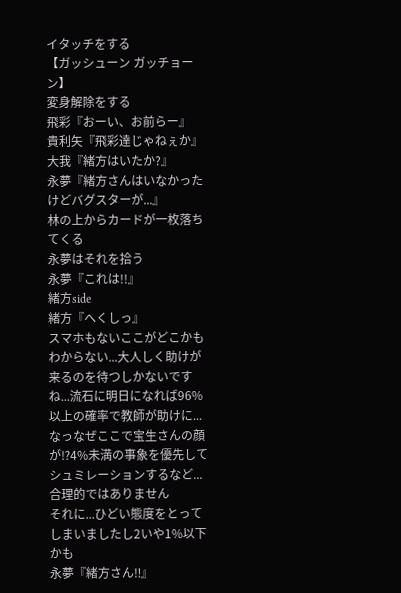イタッチをする
【ガッシューン ガッチョーン】
変身解除をする
飛彩『おーい、お前らー』
貴利矢『飛彩達じゃねぇか』
大我『緒方はいたか?』
永夢『緒方さんはいなかったけどバグスターが...』
林の上からカードが一枚落ちてくる
永夢はそれを拾う
永夢『これは!!』
緒方side
緒方『へくしっ』
スマホもないここがどこかもわからない...大人しく助けが来るのを待つしかないですね...流石に明日になれば96%以上の確率で教師が助けに...
なっなぜここで宝生さんの顔が⁉4%未満の事象を優先してシュミレーションするなど...合理的ではありません
それに...ひどい態度をとってしまいましたし2いや1%以下かも
永夢『緒方さん‼』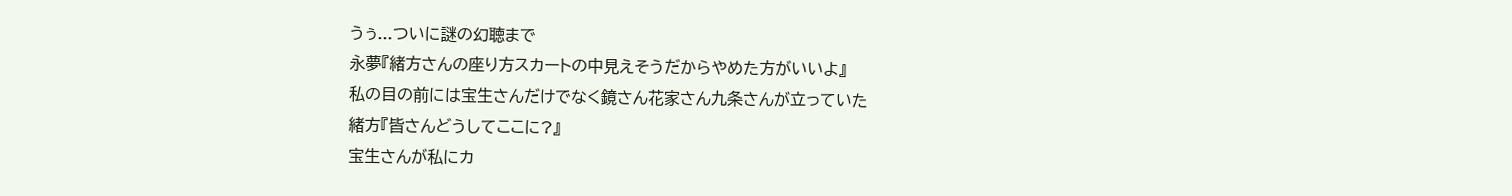うぅ...ついに謎の幻聴まで
永夢『緒方さんの座り方スカートの中見えそうだからやめた方がいいよ』
私の目の前には宝生さんだけでなく鏡さん花家さん九条さんが立っていた
緒方『皆さんどうしてここに?』
宝生さんが私にカ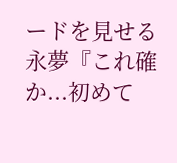ードを見せる
永夢『これ確か...初めて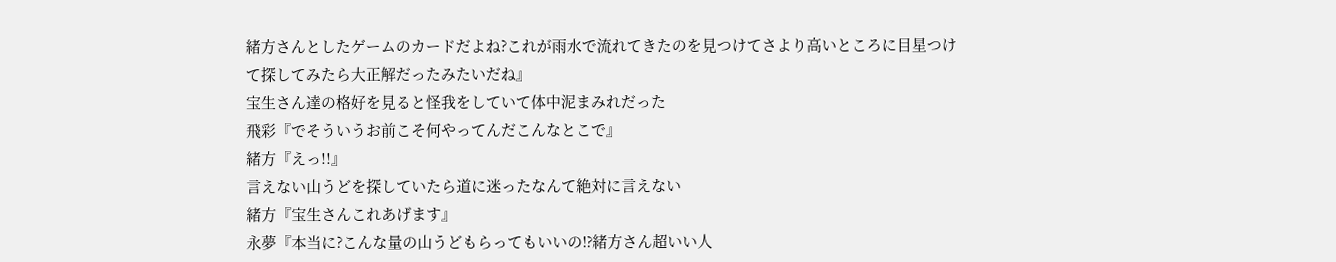緒方さんとしたゲームのカードだよね?これが雨水で流れてきたのを見つけてさより高いところに目星つけて探してみたら大正解だったみたいだね』
宝生さん達の格好を見ると怪我をしていて体中泥まみれだった
飛彩『でそういうお前こそ何やってんだこんなとこで』
緒方『えっ!!』
言えない山うどを探していたら道に迷ったなんて絶対に言えない
緒方『宝生さんこれあげます』
永夢『本当に?こんな量の山うどもらってもいいの⁉緒方さん超いい人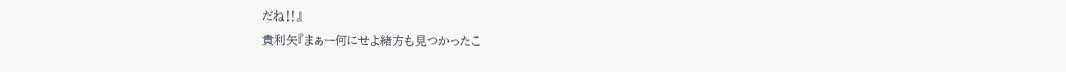だね‼』
貴利矢『まぁー何にせよ緒方も見つかったこ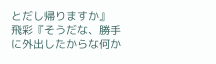とだし帰りますか』
飛彩『そうだな、勝手に外出したからな何か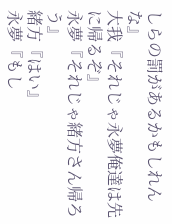しらの罰があるかもしれんな』
大我『それじゃ永夢俺達は先に帰るぞ』
永夢『それじゃ緒方さん帰ろう』
緒方『はい』
永夢『もし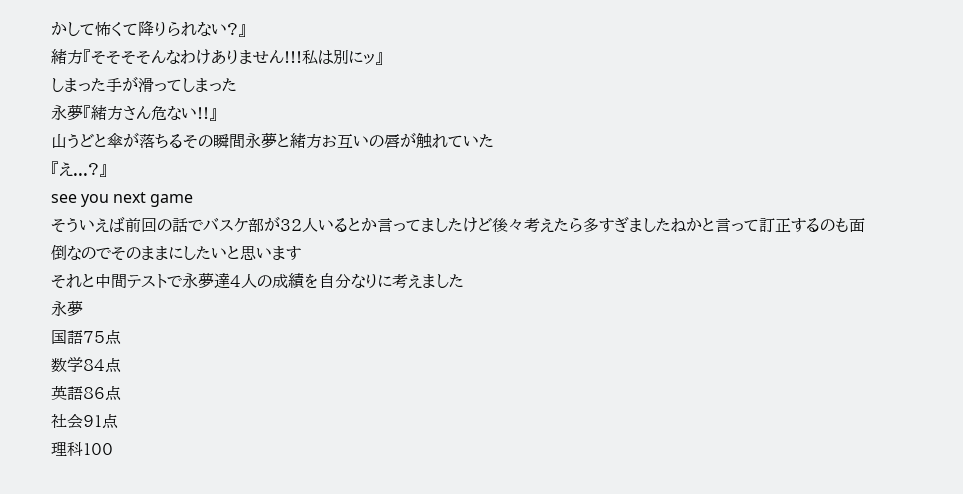かして怖くて降りられない?』
緒方『そそそそんなわけありません!!!私は別にッ』
しまった手が滑ってしまった
永夢『緒方さん危ない!!』
山うどと傘が落ちるその瞬間永夢と緒方お互いの唇が触れていた
『え...?』
see you next game
そういえば前回の話でバスケ部が32人いるとか言ってましたけど後々考えたら多すぎましたねかと言って訂正するのも面倒なのでそのままにしたいと思います
それと中間テストで永夢達4人の成績を自分なりに考えました
永夢
国語75点
数学84点
英語86点
社会91点
理科100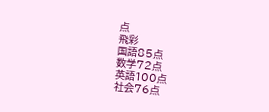点
飛彩
国語85点
数学72点
英語100点
社会76点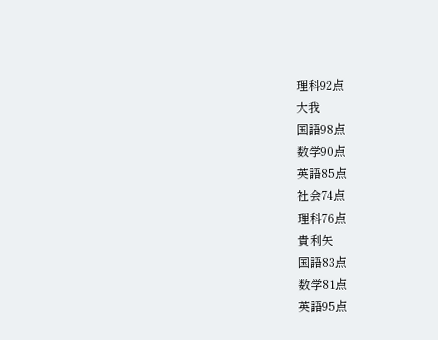理科92点
大我
国語98点
数学90点
英語85点
社会74点
理科76点
貴利矢
国語83点
数学81点
英語95点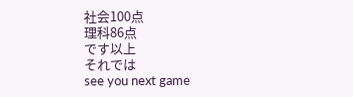社会100点
理科86点
です以上
それでは
see you next game